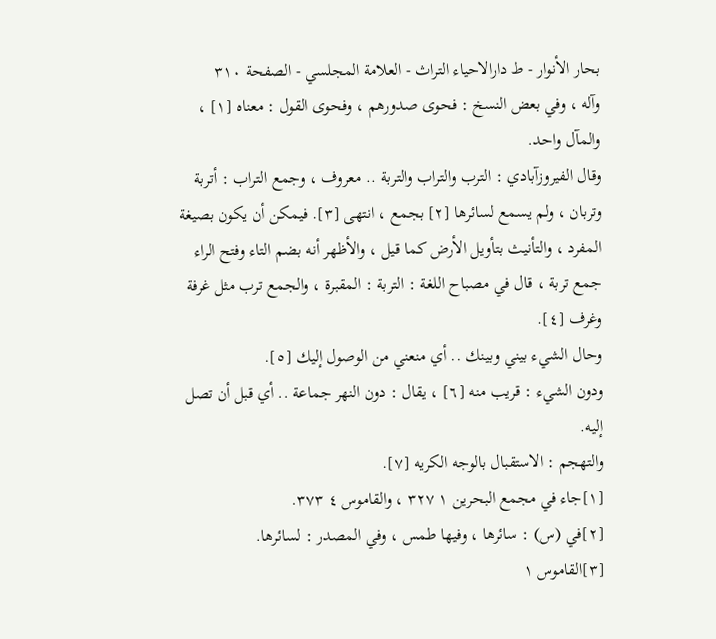بحار الأنوار - ط دارالاحیاء التراث - العلامة المجلسي - الصفحة ٣١٠
وآله ، وفي بعض النسخ : فحوى صدورهم ، وفحوى القول : معناه [١] ، والمآل واحد.
وقال الفيروزآبادي : الترب والتراب والتربة .. معروف ، وجمع التراب : أتربة وتربان ، ولم يسمع لسائرها [٢] بجمع ، انتهى [٣]. فيمكن أن يكون بصيغة المفرد ، والتأنيث بتأويل الأرض كما قيل ، والأظهر أنه بضم التاء وفتح الراء جمع تربة ، قال في مصباح اللغة : التربة : المقبرة ، والجمع ترب مثل غرفة وغرف [٤].
وحال الشيء بيني وبينك .. أي منعني من الوصول إليك [٥].
ودون الشيء : قريب منه [٦] ، يقال : دون النهر جماعة .. أي قبل أن تصل إليه.
والتهجم : الاستقبال بالوجه الكريه [٧].
[١]جاء في مجمع البحرين ١ ٣٢٧ ، والقاموس ٤ ٣٧٣.
[٢]في (س) : سائرها ، وفيها طمس ، وفي المصدر : لسائرها.
[٣]القاموس ١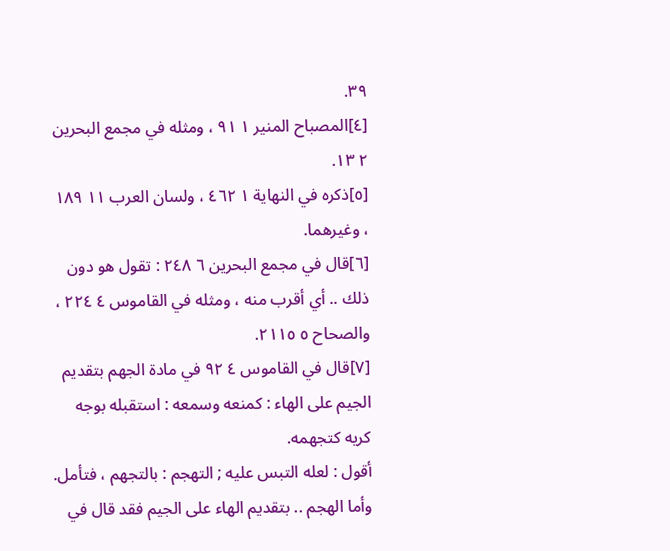٣٩.
[٤]المصباح المنير ١ ٩١ ، ومثله في مجمع البحرين ٢ ١٣.
[٥]ذكره في النهاية ١ ٤٦٢ ، ولسان العرب ١١ ١٨٩ ، وغيرهما.
[٦]قال في مجمع البحرين ٦ ٢٤٨ : تقول هو دون ذلك .. أي أقرب منه ، ومثله في القاموس ٤ ٢٢٤ ، والصحاح ٥ ٢١١٥.
[٧]قال في القاموس ٤ ٩٢ في مادة الجهم بتقديم الجيم على الهاء : كمنعه وسمعه : استقبله بوجه كريه كتجهمه.
أقول : لعله التبس عليه ; التهجم : بالتجهم ، فتأمل. وأما الهجم .. بتقديم الهاء على الجيم فقد قال في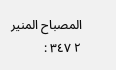المصباح المنير ٢ ٣٤٧ :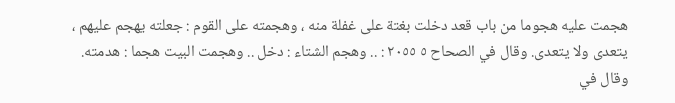هجمت عليه هجوما من باب قعد دخلت بغتة على غفلة منه ، وهجمته على القوم : جعلته يهجم عليهم ، يتعدى ولا يتعدى. وقال في الصحاح ٥ ٢٠٥٥ : .. وهجم الشتاء : دخل .. وهجمت البيت هجما : هدمته. وقال في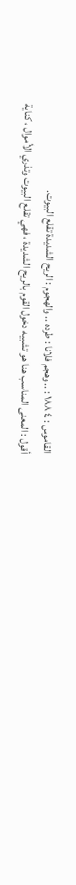القاموس : ٤ ١٨٨ : .. وهجم فلانا : طرده .. والهجوم : الريح الشديدة تقلع البيوت.
أقول : المعنى المناسب هنا هو تشبيه دخول القوم بالريح الشديدة ، فهي تقلع البيوت وتذري الأموال ، كناية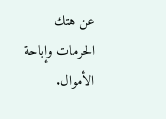عن هتك الحرمات وإباحة الأموال.